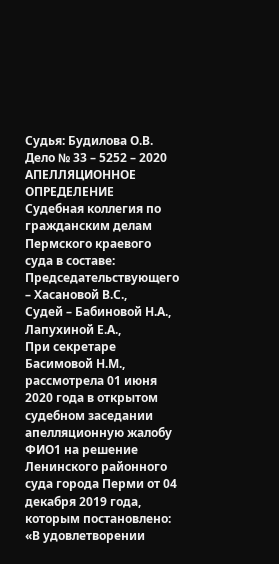Судья: Будилова О.В.
Дело № 33 – 5252 – 2020
АПЕЛЛЯЦИОННОЕ ОПРЕДЕЛЕНИЕ
Судебная коллегия по гражданским делам Пермского краевого суда в составе:
Председательствующего – Хасановой В.С.,
Судей – Бабиновой Н.А., Лапухиной Е.А.,
При секретаре Басимовой Н.М., рассмотрела 01 июня 2020 года в открытом судебном заседании апелляционную жалобу ФИО1 на решение Ленинского районного суда города Перми от 04 декабря 2019 года, которым постановлено: «В удовлетворении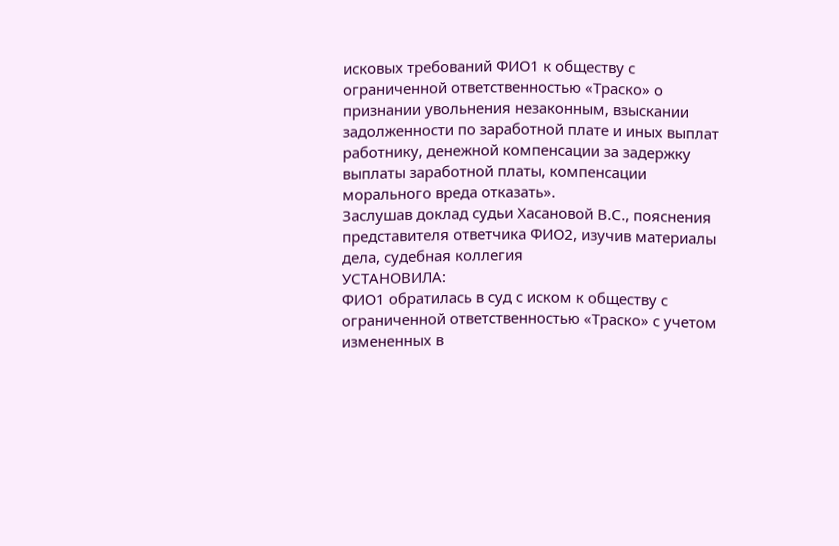исковых требований ФИО1 к обществу с ограниченной ответственностью «Траско» о признании увольнения незаконным, взыскании задолженности по заработной плате и иных выплат работнику, денежной компенсации за задержку выплаты заработной платы, компенсации морального вреда отказать».
Заслушав доклад судьи Хасановой В.С., пояснения представителя ответчика ФИО2, изучив материалы дела, судебная коллегия
УСТАНОВИЛА:
ФИО1 обратилась в суд с иском к обществу с ограниченной ответственностью «Траско» с учетом измененных в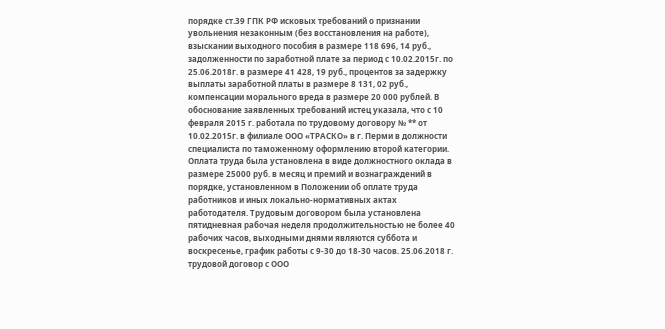порядке ст.39 ГПК РФ исковых требований о признании увольнения незаконным (без восстановления на работе), взыскании выходного пособия в размере 118 696, 14 руб., задолженности по заработной плате за период с 10.02.2015г. по 25.06.2018г. в размере 41 428, 19 руб., процентов за задержку выплаты заработной платы в размере 8 131, 02 руб., компенсации морального вреда в размере 20 000 рублей. В обоснование заявленных требований истец указала, что с 10 февраля 2015 г. работала по трудовому договору № ** от 10.02.2015г. в филиале ООО «ТРАСКО» в г. Перми в должности специалиста по таможенному оформлению второй категории. Оплата труда была установлена в виде должностного оклада в размере 25000 руб. в месяц и премий и вознаграждений в порядке, установленном в Положении об оплате труда работников и иных локально-нормативных актах работодателя. Трудовым договором была установлена пятидневная рабочая неделя продолжительностью не более 40 рабочих часов, выходными днями являются суббота и воскресенье, график работы с 9-30 до 18-30 часов. 25.06.2018 г. трудовой договор с ООО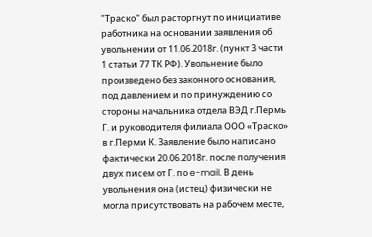"Траско" был расторгнут по инициативе работника на основании заявления об увольнении от 11.06.2018г. (пункт 3 части 1 статьи 77 ТК РФ). Увольнение было произведено без законного основания, под давлением и по принуждению со стороны начальника отдела ВЭД г.Пермь Г. и руководителя филиала ООО «Траско» в г.Перми К. Заявление было написано фактически 20.06.2018г. после получения двух писем от Г. по e-mail. В день увольнения она (истец) физически не могла присутствовать на рабочем месте,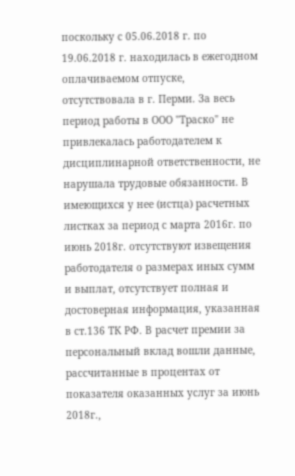поскольку с 05.06.2018 г. по 19.06.2018 г. находилась в ежегодном оплачиваемом отпуске, отсутствовала в г. Перми. За весь период работы в ООО "Траско" не привлекалась работодателем к дисциплинарной ответственности, не нарушала трудовые обязанности. В имеющихся у нее (истца) расчетных листках за период с марта 2016г. по июнь 2018г. отсутствуют извещения работодателя о размерах иных сумм и выплат, отсутствует полная и достоверная информация, указанная в ст.136 ТК РФ. В расчет премии за персональный вклад вошли данные, рассчитанные в процентах от показателя оказанных услуг за июнь 2018г.,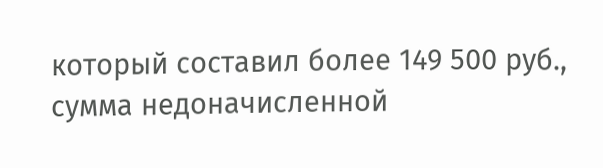который составил более 149 500 руб., сумма недоначисленной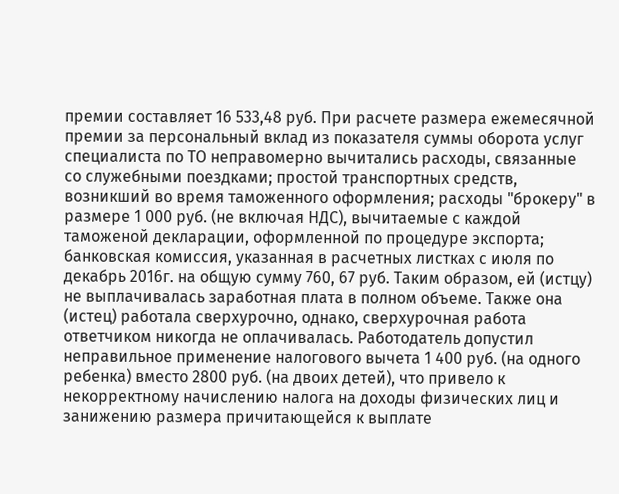премии составляет 16 533,48 руб. При расчете размера ежемесячной премии за персональный вклад из показателя суммы оборота услуг специалиста по ТО неправомерно вычитались расходы, связанные со служебными поездками; простой транспортных средств, возникший во время таможенного оформления; расходы "брокеру" в размере 1 000 руб. (не включая НДС), вычитаемые с каждой таможеной декларации, оформленной по процедуре экспорта; банковская комиссия, указанная в расчетных листках с июля по декабрь 2016г. на общую сумму 760, 67 руб. Таким образом, ей (истцу) не выплачивалась заработная плата в полном объеме. Также она (истец) работала сверхурочно, однако, сверхурочная работа ответчиком никогда не оплачивалась. Работодатель допустил неправильное применение налогового вычета 1 400 руб. (на одного ребенка) вместо 2800 руб. (на двоих детей), что привело к некорректному начислению налога на доходы физических лиц и занижению размера причитающейся к выплате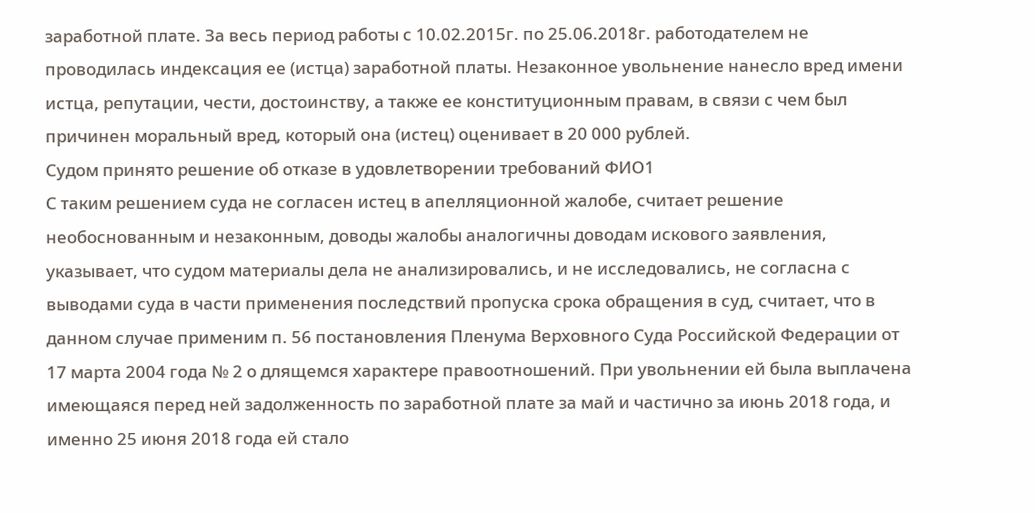заработной плате. За весь период работы с 10.02.2015г. по 25.06.2018г. работодателем не проводилась индексация ее (истца) заработной платы. Незаконное увольнение нанесло вред имени истца, репутации, чести, достоинству, а также ее конституционным правам, в связи с чем был причинен моральный вред, который она (истец) оценивает в 20 000 рублей.
Судом принято решение об отказе в удовлетворении требований ФИО1
С таким решением суда не согласен истец в апелляционной жалобе, считает решение необоснованным и незаконным, доводы жалобы аналогичны доводам искового заявления, указывает, что судом материалы дела не анализировались, и не исследовались, не согласна с выводами суда в части применения последствий пропуска срока обращения в суд, считает, что в данном случае применим п. 56 постановления Пленума Верховного Суда Российской Федерации от 17 марта 2004 года № 2 о длящемся характере правоотношений. При увольнении ей была выплачена имеющаяся перед ней задолженность по заработной плате за май и частично за июнь 2018 года, и именно 25 июня 2018 года ей стало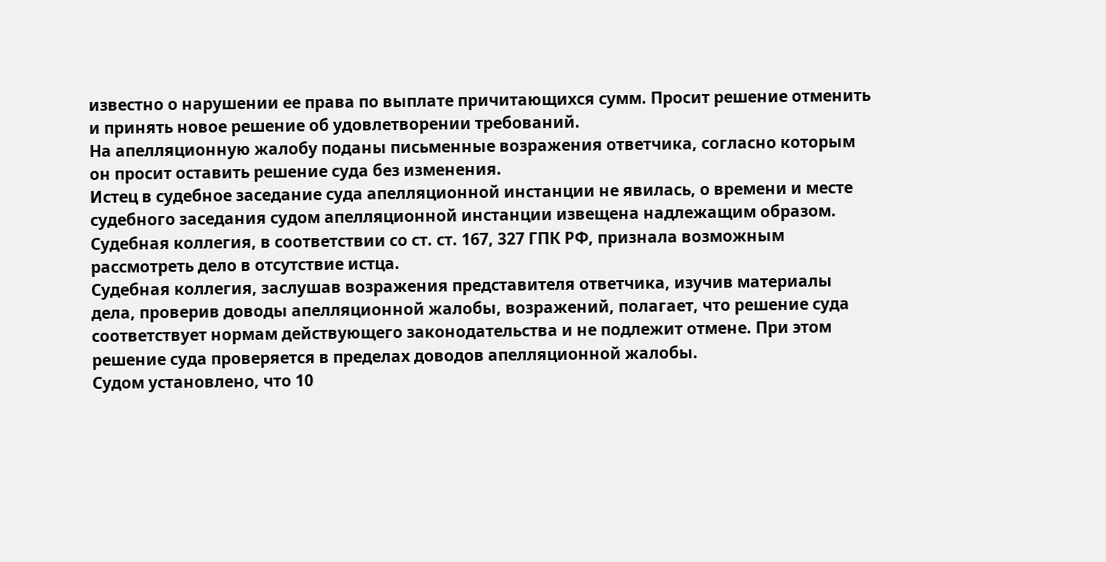известно о нарушении ее права по выплате причитающихся сумм. Просит решение отменить и принять новое решение об удовлетворении требований.
На апелляционную жалобу поданы письменные возражения ответчика, согласно которым он просит оставить решение суда без изменения.
Истец в судебное заседание суда апелляционной инстанции не явилась, о времени и месте судебного заседания судом апелляционной инстанции извещена надлежащим образом. Судебная коллегия, в соответствии со ст. ст. 167, 327 ГПК РФ, признала возможным рассмотреть дело в отсутствие истца.
Судебная коллегия, заслушав возражения представителя ответчика, изучив материалы дела, проверив доводы апелляционной жалобы, возражений, полагает, что решение суда соответствует нормам действующего законодательства и не подлежит отмене. При этом решение суда проверяется в пределах доводов апелляционной жалобы.
Судом установлено, что 10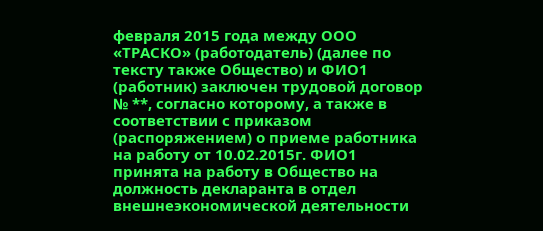февраля 2015 года между ООО «ТРАСКО» (работодатель) (далее по тексту также Общество) и ФИО1 (работник) заключен трудовой договор № **, согласно которому, а также в соответствии с приказом (распоряжением) о приеме работника на работу от 10.02.2015г. ФИО1 принята на работу в Общество на должность декларанта в отдел внешнеэкономической деятельности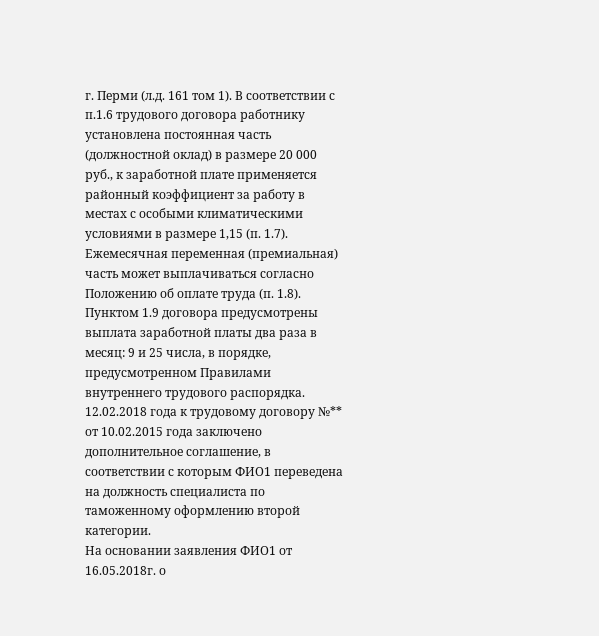г. Перми (л.д. 161 том 1). В соответствии с п.1.6 трудового договора работнику установлена постоянная часть (должностной оклад) в размере 20 000 руб., к заработной плате применяется районный коэффициент за работу в местах с особыми климатическими условиями в размере 1,15 (п. 1.7). Ежемесячная переменная (премиальная) часть может выплачиваться согласно Положению об оплате труда (п. 1.8). Пунктом 1.9 договора предусмотрены выплата заработной платы два раза в месяц: 9 и 25 числа, в порядке, предусмотренном Правилами внутреннего трудового распорядка.
12.02.2018 года к трудовому договору №** от 10.02.2015 года заключено дополнительное соглашение, в соответствии с которым ФИО1 переведена на должность специалиста по таможенному оформлению второй категории.
На основании заявления ФИО1 от 16.05.2018г. о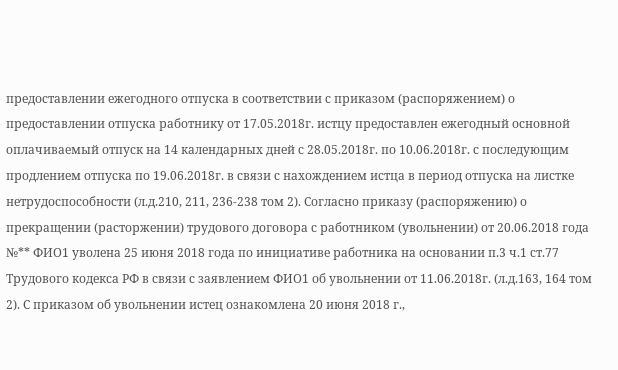предоставлении ежегодного отпуска в соответствии с приказом (распоряжением) о предоставлении отпуска работнику от 17.05.2018г. истцу предоставлен ежегодный основной оплачиваемый отпуск на 14 календарных дней с 28.05.2018г. по 10.06.2018г. с последующим продлением отпуска по 19.06.2018г. в связи с нахождением истца в период отпуска на листке нетрудоспособности (л.д.210, 211, 236-238 том 2). Согласно приказу (распоряжению) о прекращении (расторжении) трудового договора с работником (увольнении) от 20.06.2018 года №** ФИО1 уволена 25 июня 2018 года по инициативе работника на основании п.3 ч.1 ст.77 Трудового кодекса РФ в связи с заявлением ФИО1 об увольнении от 11.06.2018г. (л.д.163, 164 том 2). С приказом об увольнении истец ознакомлена 20 июня 2018 г.,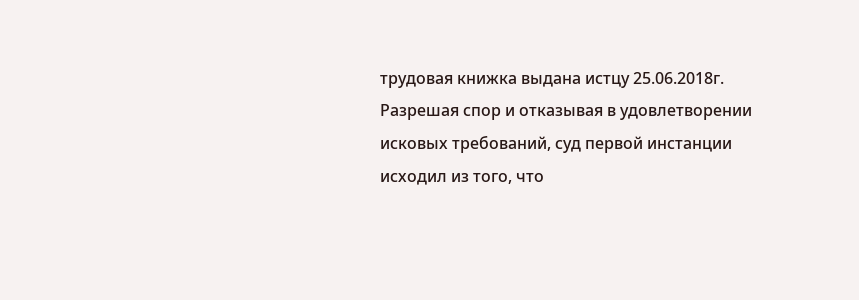трудовая книжка выдана истцу 25.06.2018г.
Разрешая спор и отказывая в удовлетворении исковых требований, суд первой инстанции исходил из того, что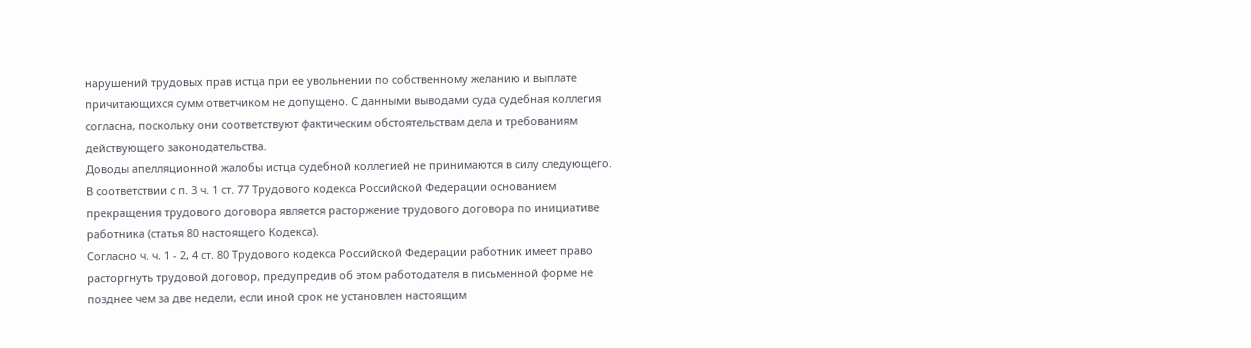нарушений трудовых прав истца при ее увольнении по собственному желанию и выплате причитающихся сумм ответчиком не допущено. С данными выводами суда судебная коллегия согласна, поскольку они соответствуют фактическим обстоятельствам дела и требованиям действующего законодательства.
Доводы апелляционной жалобы истца судебной коллегией не принимаются в силу следующего.
В соответствии с п. 3 ч. 1 ст. 77 Трудового кодекса Российской Федерации основанием прекращения трудового договора является расторжение трудового договора по инициативе работника (статья 80 настоящего Кодекса).
Согласно ч. ч. 1 - 2, 4 ст. 80 Трудового кодекса Российской Федерации работник имеет право расторгнуть трудовой договор, предупредив об этом работодателя в письменной форме не позднее чем за две недели, если иной срок не установлен настоящим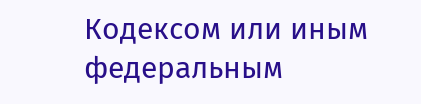Кодексом или иным федеральным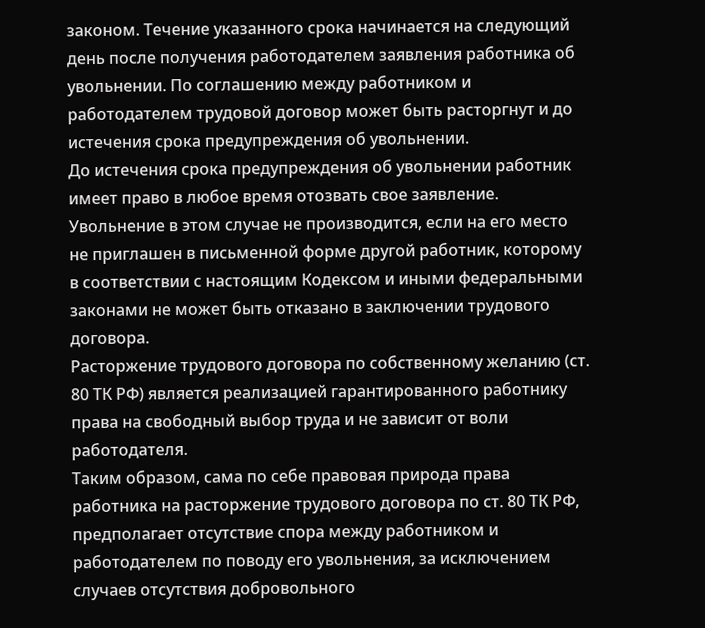законом. Течение указанного срока начинается на следующий день после получения работодателем заявления работника об увольнении. По соглашению между работником и работодателем трудовой договор может быть расторгнут и до истечения срока предупреждения об увольнении.
До истечения срока предупреждения об увольнении работник имеет право в любое время отозвать свое заявление. Увольнение в этом случае не производится, если на его место не приглашен в письменной форме другой работник, которому в соответствии с настоящим Кодексом и иными федеральными законами не может быть отказано в заключении трудового договора.
Расторжение трудового договора по собственному желанию (ст. 80 ТК РФ) является реализацией гарантированного работнику права на свободный выбор труда и не зависит от воли работодателя.
Таким образом, сама по себе правовая природа права работника на расторжение трудового договора по ст. 80 ТК РФ, предполагает отсутствие спора между работником и работодателем по поводу его увольнения, за исключением случаев отсутствия добровольного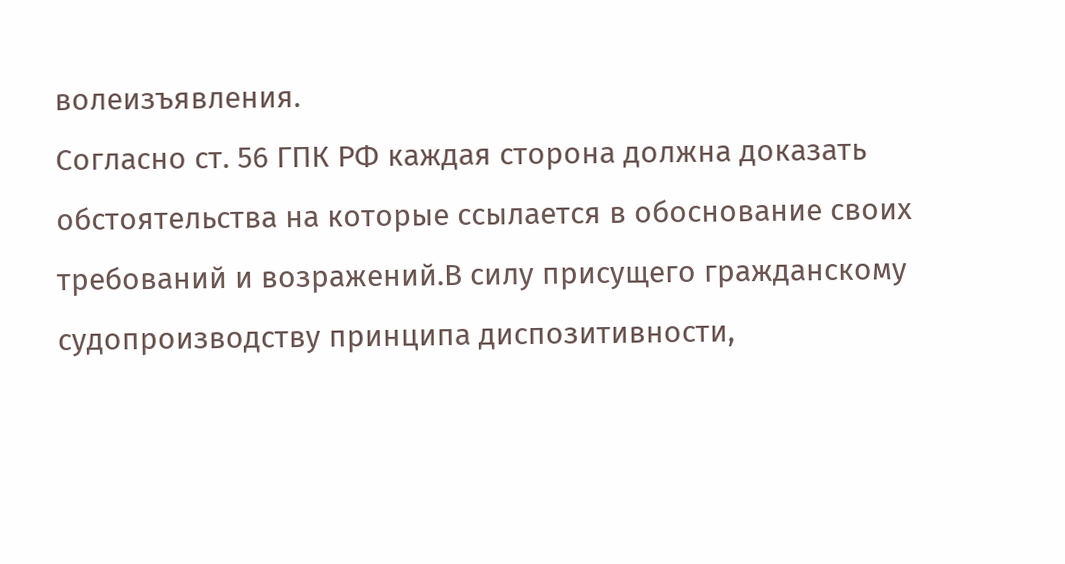волеизъявления.
Согласно ст. 56 ГПК РФ каждая сторона должна доказать обстоятельства на которые ссылается в обоснование своих требований и возражений.В силу присущего гражданскому судопроизводству принципа диспозитивности,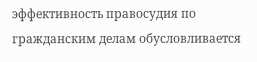эффективность правосудия по гражданским делам обусловливается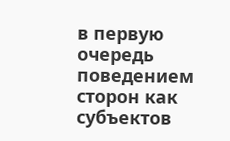в первую очередь поведением сторон как субъектов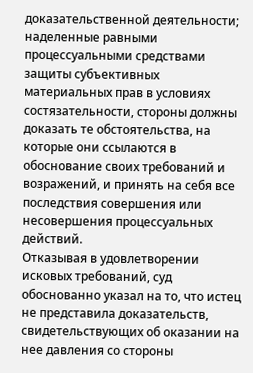доказательственной деятельности; наделенные равными процессуальными средствами защиты субъективных материальных прав в условиях состязательности, стороны должны доказать те обстоятельства, на которые они ссылаются в обоснование своих требований и возражений, и принять на себя все последствия совершения или несовершения процессуальных действий.
Отказывая в удовлетворении исковых требований, суд обоснованно указал на то, что истец не представила доказательств, свидетельствующих об оказании на нее давления со стороны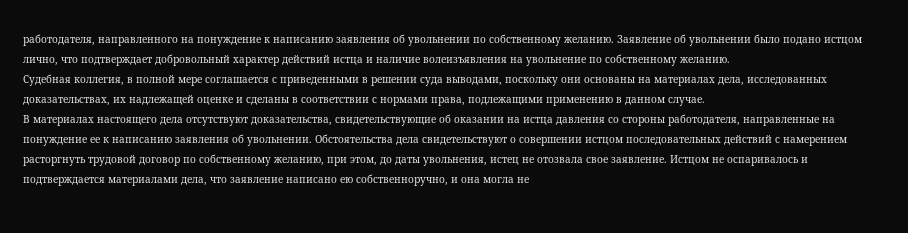работодателя, направленного на понуждение к написанию заявления об увольнении по собственному желанию. Заявление об увольнении было подано истцом лично, что подтверждает добровольный характер действий истца и наличие волеизъявления на увольнение по собственному желанию.
Судебная коллегия, в полной мере соглашается с приведенными в решении суда выводами, поскольку они основаны на материалах дела, исследованных доказательствах, их надлежащей оценке и сделаны в соответствии с нормами права, подлежащими применению в данном случае.
В материалах настоящего дела отсутствуют доказательства, свидетельствующие об оказании на истца давления со стороны работодателя, направленные на понуждение ее к написанию заявления об увольнении. Обстоятельства дела свидетельствуют о совершении истцом последовательных действий с намерением расторгнуть трудовой договор по собственному желанию, при этом, до даты увольнения, истец не отозвала свое заявление. Истцом не оспаривалось и подтверждается материалами дела, что заявление написано ею собственноручно, и она могла не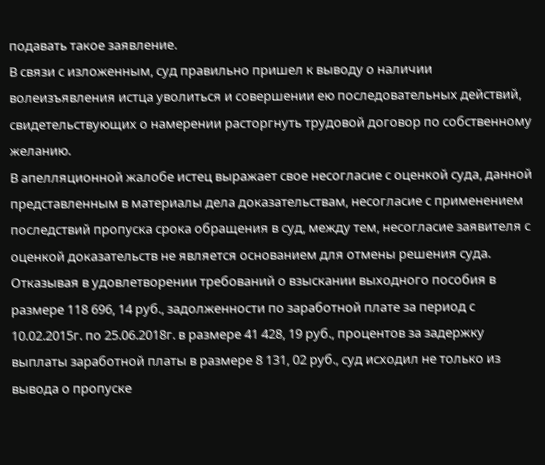подавать такое заявление.
В связи с изложенным, суд правильно пришел к выводу о наличии волеизъявления истца уволиться и совершении ею последовательных действий, свидетельствующих о намерении расторгнуть трудовой договор по собственному желанию.
В апелляционной жалобе истец выражает свое несогласие с оценкой суда, данной представленным в материалы дела доказательствам, несогласие с применением последствий пропуска срока обращения в суд, между тем, несогласие заявителя с оценкой доказательств не является основанием для отмены решения суда.
Отказывая в удовлетворении требований о взыскании выходного пособия в размере 118 696, 14 руб., задолженности по заработной плате за период с 10.02.2015г. по 25.06.2018г. в размере 41 428, 19 руб., процентов за задержку выплаты заработной платы в размере 8 131, 02 руб., суд исходил не только из вывода о пропуске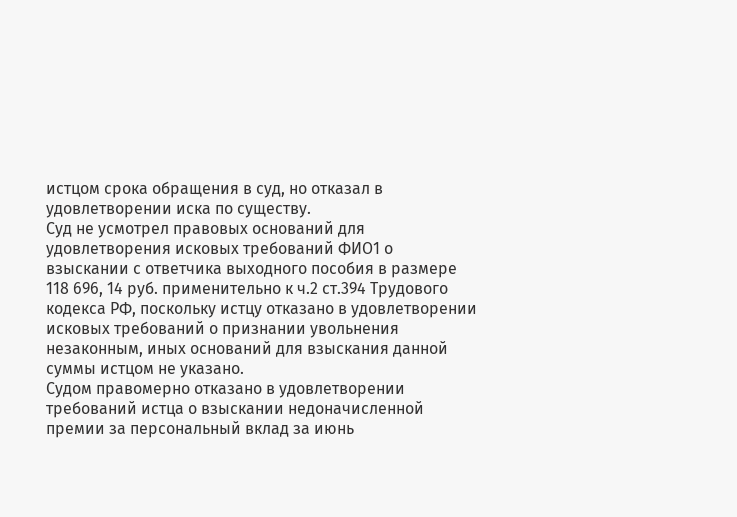истцом срока обращения в суд, но отказал в удовлетворении иска по существу.
Суд не усмотрел правовых оснований для удовлетворения исковых требований ФИО1 о взыскании с ответчика выходного пособия в размере 118 696, 14 руб. применительно к ч.2 ст.394 Трудового кодекса РФ, поскольку истцу отказано в удовлетворении исковых требований о признании увольнения незаконным, иных оснований для взыскания данной суммы истцом не указано.
Судом правомерно отказано в удовлетворении требований истца о взыскании недоначисленной премии за персональный вклад за июнь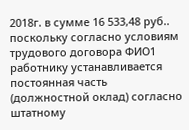2018г. в сумме 16 533,48 руб.. поскольку согласно условиям трудового договора ФИО1 работнику устанавливается постоянная часть (должностной оклад) согласно штатному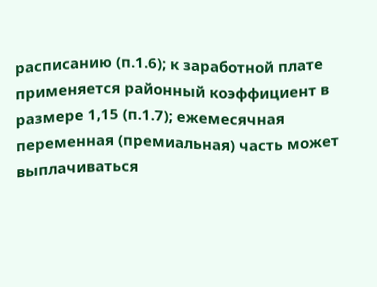расписанию (п.1.6); к заработной плате применяется районный коэффициент в размере 1,15 (п.1.7); ежемесячная переменная (премиальная) часть может выплачиваться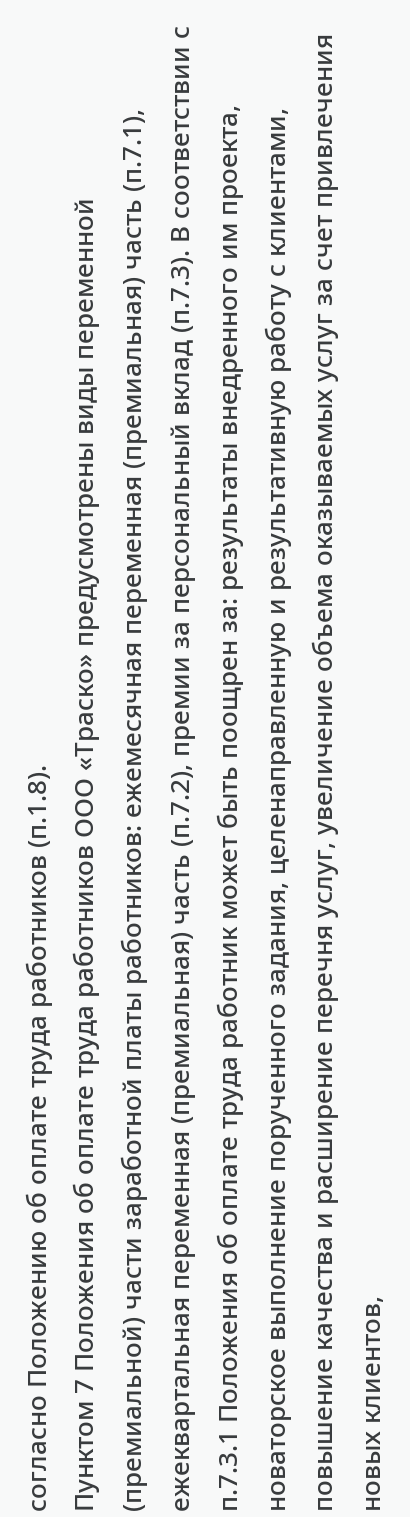согласно Положению об оплате труда работников (п.1.8).
Пунктом 7 Положения об оплате труда работников ООО «Траско» предусмотрены виды переменной (премиальной) части заработной платы работников: ежемесячная переменная (премиальная) часть (п.7.1), ежеквартальная переменная (премиальная) часть (п.7.2), премии за персональный вклад (п.7.3). В соответствии с п.7.3.1 Положения об оплате труда работник может быть поощрен за: результаты внедренного им проекта, новаторское выполнение порученного задания, целенаправленную и результативную работу с клиентами, повышение качества и расширение перечня услуг, увеличение объема оказываемых услуг за счет привлечения новых клиентов,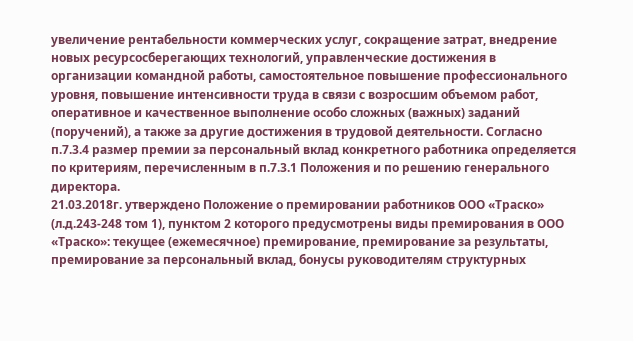увеличение рентабельности коммерческих услуг, сокращение затрат, внедрение новых ресурсосберегающих технологий, управленческие достижения в организации командной работы, самостоятельное повышение профессионального уровня, повышение интенсивности труда в связи с возросшим объемом работ, оперативное и качественное выполнение особо сложных (важных) заданий (поручений), а также за другие достижения в трудовой деятельности. Согласно п.7.3.4 размер премии за персональный вклад конкретного работника определяется по критериям, перечисленным в п.7.3.1 Положения и по решению генерального директора.
21.03.2018г. утверждено Положение о премировании работников ООО «Траско» (л.д.243-248 том 1), пунктом 2 которого предусмотрены виды премирования в ООО «Траско»: текущее (ежемесячное) премирование, премирование за результаты, премирование за персональный вклад, бонусы руководителям структурных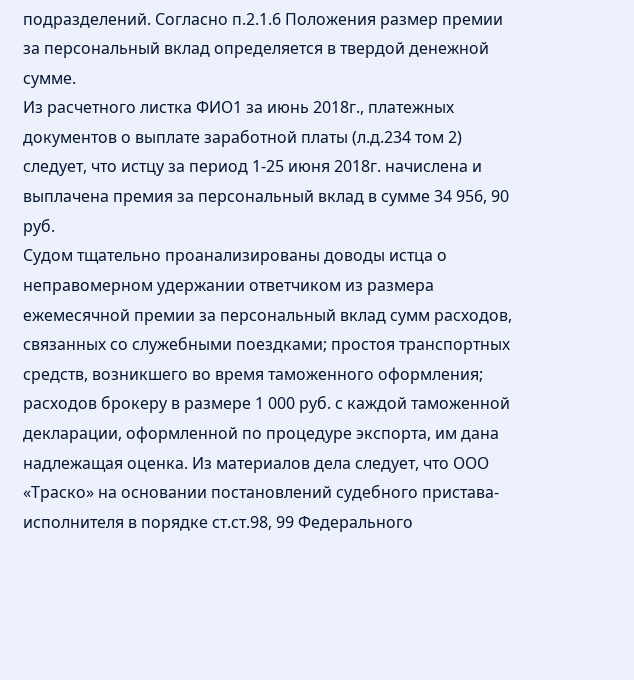подразделений. Согласно п.2.1.6 Положения размер премии за персональный вклад определяется в твердой денежной сумме.
Из расчетного листка ФИО1 за июнь 2018г., платежных документов о выплате заработной платы (л.д.234 том 2) следует, что истцу за период 1-25 июня 2018г. начислена и выплачена премия за персональный вклад в сумме 34 956, 90 руб.
Судом тщательно проанализированы доводы истца о неправомерном удержании ответчиком из размера ежемесячной премии за персональный вклад сумм расходов, связанных со служебными поездками; простоя транспортных средств, возникшего во время таможенного оформления; расходов брокеру в размере 1 000 руб. с каждой таможенной декларации, оформленной по процедуре экспорта, им дана надлежащая оценка. Из материалов дела следует, что ООО «Траско» на основании постановлений судебного пристава-исполнителя в порядке ст.ст.98, 99 Федерального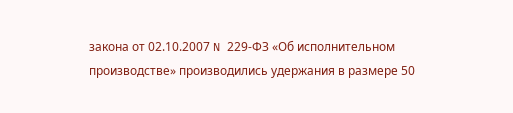закона от 02.10.2007 N 229-ФЗ «Об исполнительном производстве» производились удержания в размере 50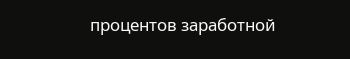процентов заработной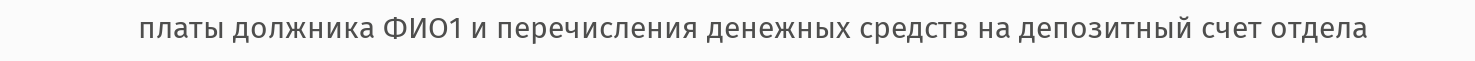платы должника ФИО1 и перечисления денежных средств на депозитный счет отдела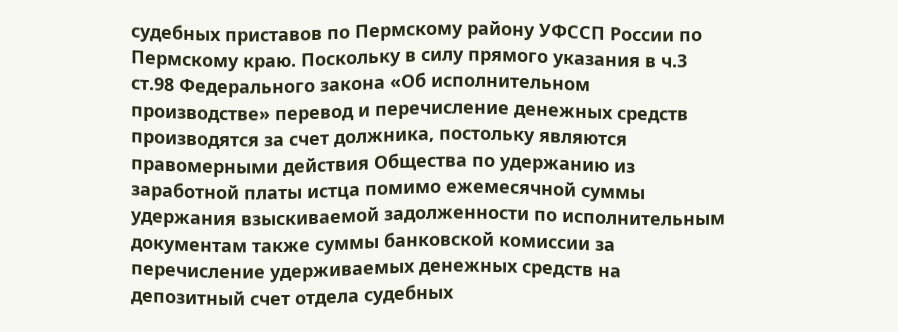судебных приставов по Пермскому району УФССП России по Пермскому краю. Поскольку в силу прямого указания в ч.3 ст.98 Федерального закона «Об исполнительном производстве» перевод и перечисление денежных средств производятся за счет должника, постольку являются правомерными действия Общества по удержанию из заработной платы истца помимо ежемесячной суммы удержания взыскиваемой задолженности по исполнительным документам также суммы банковской комиссии за перечисление удерживаемых денежных средств на депозитный счет отдела судебных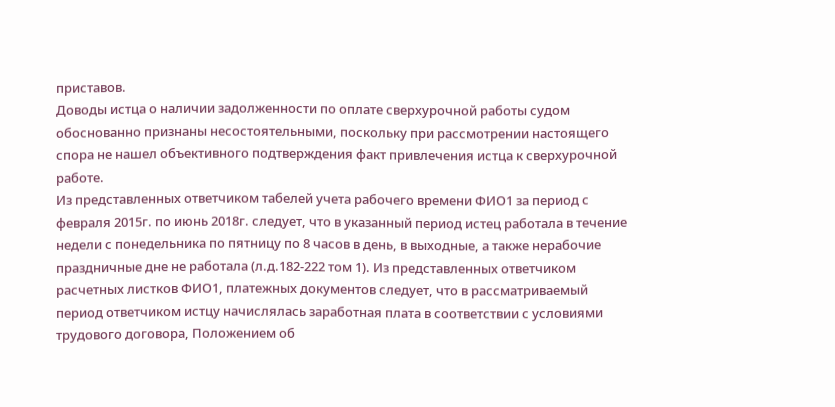приставов.
Доводы истца о наличии задолженности по оплате сверхурочной работы судом обоснованно признаны несостоятельными, поскольку при рассмотрении настоящего спора не нашел объективного подтверждения факт привлечения истца к сверхурочной работе.
Из представленных ответчиком табелей учета рабочего времени ФИО1 за период с февраля 2015г. по июнь 2018г. следует, что в указанный период истец работала в течение недели с понедельника по пятницу по 8 часов в день, в выходные, а также нерабочие праздничные дне не работала (л.д.182-222 том 1). Из представленных ответчиком расчетных листков ФИО1, платежных документов следует, что в рассматриваемый период ответчиком истцу начислялась заработная плата в соответствии с условиями трудового договора, Положением об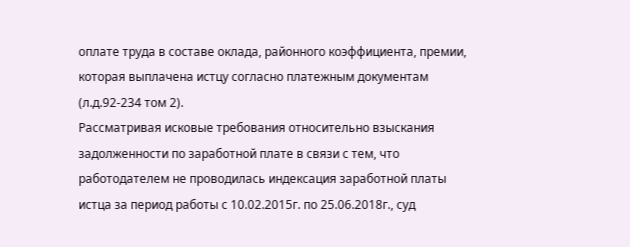оплате труда в составе оклада, районного коэффициента, премии, которая выплачена истцу согласно платежным документам (л.д.92-234 том 2).
Рассматривая исковые требования относительно взыскания задолженности по заработной плате в связи с тем, что работодателем не проводилась индексация заработной платы истца за период работы с 10.02.2015г. по 25.06.2018г., суд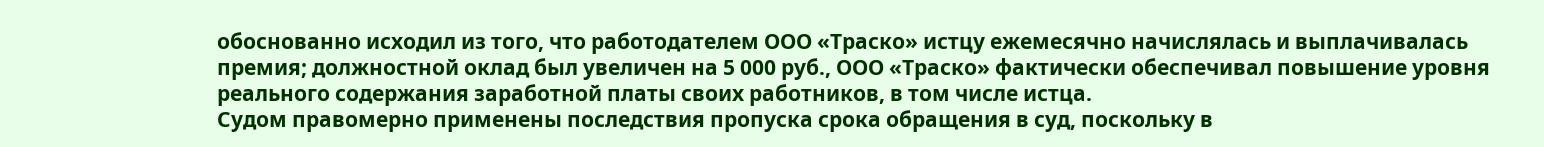обоснованно исходил из того, что работодателем ООО «Траско» истцу ежемесячно начислялась и выплачивалась премия; должностной оклад был увеличен на 5 000 руб., ООО «Траско» фактически обеспечивал повышение уровня реального содержания заработной платы своих работников, в том числе истца.
Судом правомерно применены последствия пропуска срока обращения в суд, поскольку в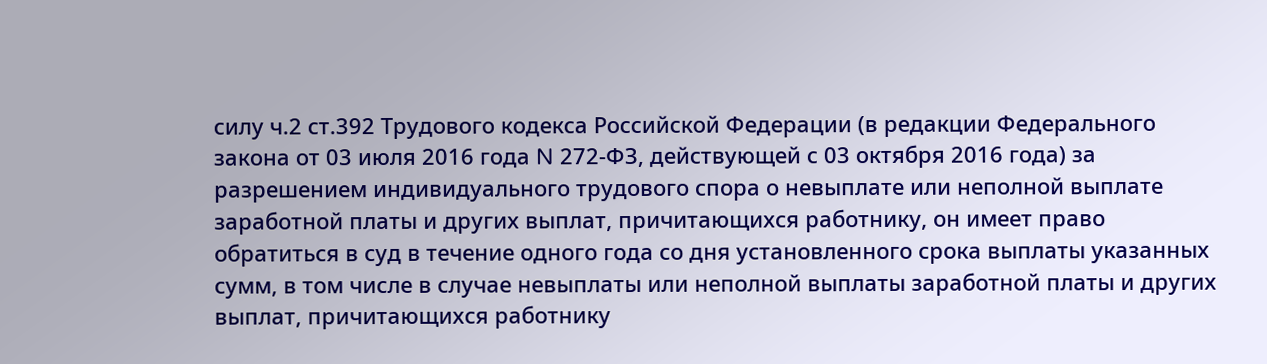силу ч.2 ст.392 Трудового кодекса Российской Федерации (в редакции Федерального закона от 03 июля 2016 года N 272-ФЗ, действующей с 03 октября 2016 года) за разрешением индивидуального трудового спора о невыплате или неполной выплате заработной платы и других выплат, причитающихся работнику, он имеет право обратиться в суд в течение одного года со дня установленного срока выплаты указанных сумм, в том числе в случае невыплаты или неполной выплаты заработной платы и других выплат, причитающихся работнику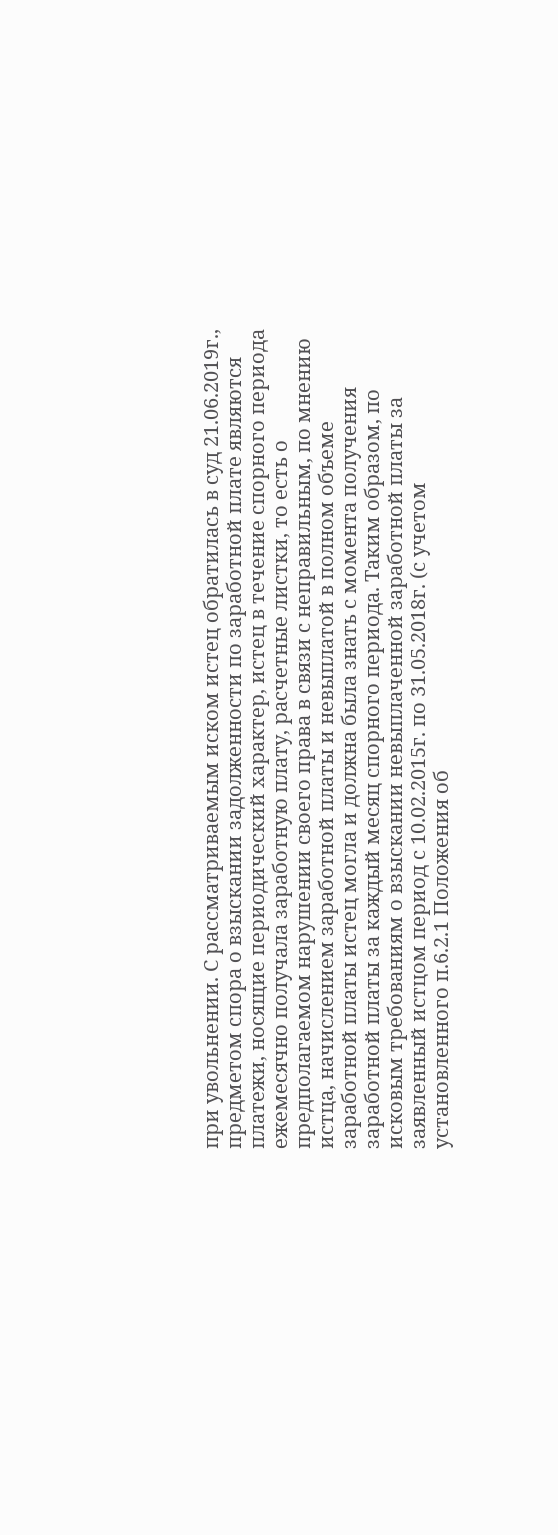при увольнении. С рассматриваемым иском истец обратилась в суд 21.06.2019г., предметом спора о взыскании задолженности по заработной плате являются платежи, носящие периодический характер, истец в течение спорного периода ежемесячно получала заработную плату, расчетные листки, то есть о предполагаемом нарушении своего права в связи с неправильным, по мнению истца, начислением заработной платы и невыплатой в полном объеме заработной платы истец могла и должна была знать с момента получения заработной платы за каждый месяц спорного периода. Таким образом, по исковым требованиям о взыскании невыплаченной заработной платы за заявленный истцом период с 10.02.2015г. по 31.05.2018г. (с учетом установленного п.6.2.1 Положения об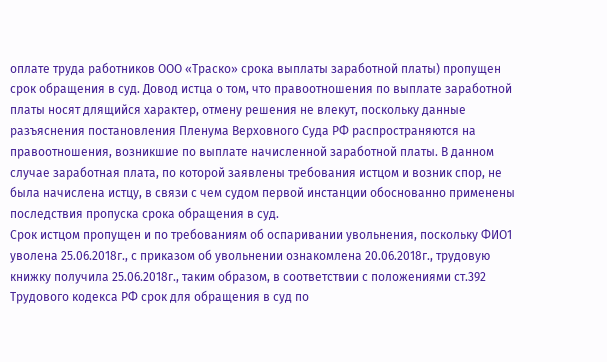оплате труда работников ООО «Траско» срока выплаты заработной платы) пропущен срок обращения в суд. Довод истца о том, что правоотношения по выплате заработной платы носят длящийся характер, отмену решения не влекут, поскольку данные разъяснения постановления Пленума Верховного Суда РФ распространяются на правоотношения, возникшие по выплате начисленной заработной платы. В данном случае заработная плата, по которой заявлены требования истцом и возник спор, не была начислена истцу, в связи с чем судом первой инстанции обоснованно применены последствия пропуска срока обращения в суд.
Срок истцом пропущен и по требованиям об оспаривании увольнения, поскольку ФИО1 уволена 25.06.2018г., с приказом об увольнении ознакомлена 20.06.2018г., трудовую книжку получила 25.06.2018г., таким образом, в соответствии с положениями ст.392 Трудового кодекса РФ срок для обращения в суд по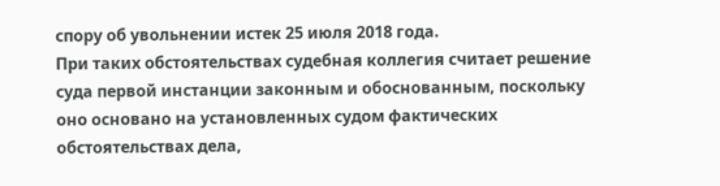спору об увольнении истек 25 июля 2018 года.
При таких обстоятельствах судебная коллегия считает решение суда первой инстанции законным и обоснованным, поскольку оно основано на установленных судом фактических обстоятельствах дела,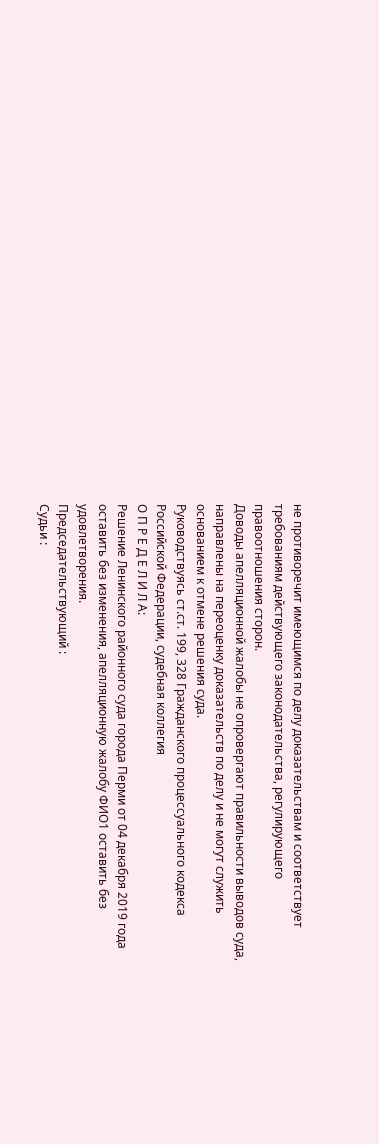не противоречит имеющимся по делу доказательствам и соответствует требованиям действующего законодательства, регулирующего правоотношения сторон.
Доводы апелляционной жалобы не опровергают правильности выводов суда, направлены на переоценку доказательств по делу и не могут служить основанием к отмене решения суда.
Руководствуясь ст.ст. 199, 328 Гражданского процессуального кодекса Российской Федерации, судебная коллегия
О П Р Е Д Е Л И Л А:
Решение Ленинского районного суда города Перми от 04 декабря 2019 года оставить без изменения, апелляционную жалобу ФИО1 оставить без удовлетворения.
Председательствующий :
Судьи :